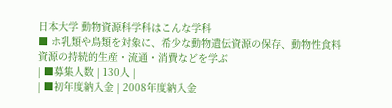日本大学 動物資源科学科はこんな学科
■ ホ乳類や鳥類を対象に、希少な動物遺伝資源の保存、動物性食料資源の持続的生産・流通・消費などを学ぶ
| ■募集人数 | 130人 |
| ■初年度納入金 | 2008年度納入金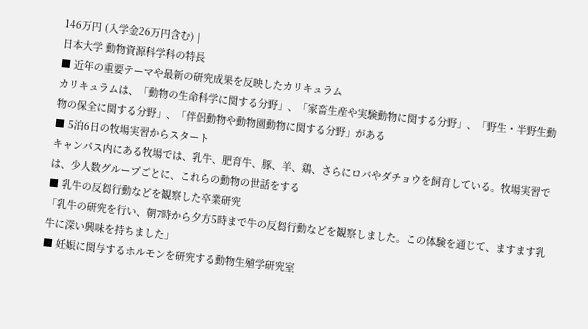146万円 (入学金26万円含む) |
日本大学 動物資源科学科の特長
■ 近年の重要テーマや最新の研究成果を反映したカリキュラム
カリキュラムは、「動物の生命科学に関する分野」、「家畜生産や実験動物に関する分野」、「野生・半野生動物の保全に関する分野」、「伴侶動物や動物園動物に関する分野」がある
■ 5泊6日の牧場実習からスタート
キャンパス内にある牧場では、乳牛、肥育牛、豚、羊、鶏、さらにロバやダチョウを飼育している。牧場実習では、少人数グループごとに、これらの動物の世話をする
■ 乳牛の反芻行動などを観察した卒業研究
「乳牛の研究を行い、朝7時から夕方5時まで牛の反芻行動などを観察しました。この体験を通じて、ますます乳牛に深い興味を持ちました」
■ 妊娠に関与するホルモンを研究する動物生殖学研究室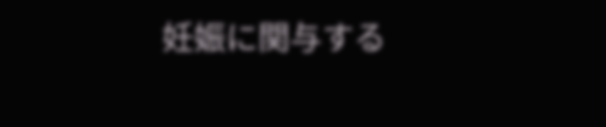妊娠に関与する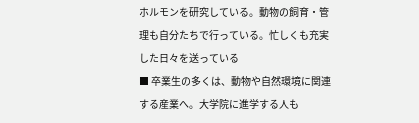ホルモンを研究している。動物の飼育・管理も自分たちで行っている。忙しくも充実した日々を送っている
■ 卒業生の多くは、動物や自然環境に関連する産業へ。大学院に進学する人も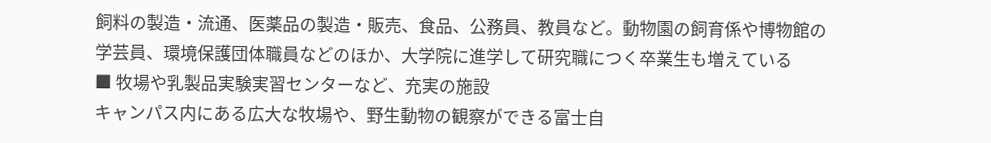飼料の製造・流通、医薬品の製造・販売、食品、公務員、教員など。動物園の飼育係や博物館の学芸員、環境保護団体職員などのほか、大学院に進学して研究職につく卒業生も増えている
■ 牧場や乳製品実験実習センターなど、充実の施設
キャンパス内にある広大な牧場や、野生動物の観察ができる富士自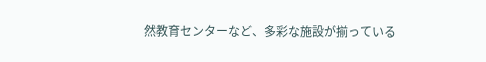然教育センターなど、多彩な施設が揃っている